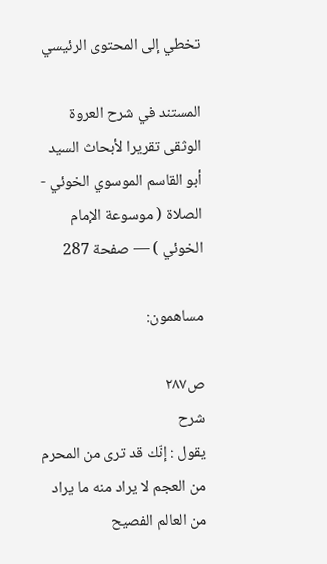تخطي إلى المحتوى الرئيسي

المستند في شرح العروة الوثقى تقريرا لأبحاث السيد أبو القاسم الموسوي الخوئي - الصلاة ( موسوعة الإمام الخوئي ) — صفحة 287

مساهمون:

ص٢٨٧
شرح
يقول : إنّك قد ترى من المحرم من العجم لا يراد منه ما يراد من العالم الفصيح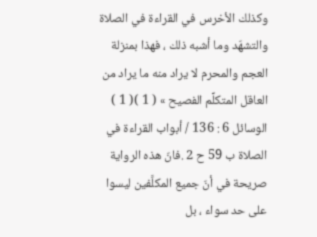وكذلك الأخرس في القراءة في الصلاة والتشهّد وما أشبه ذلك ، فهذا بمنزلة العجم والمحرم لا يراد منه ما يراد من العاقل المتكلِّم الفصيح » ( 1 )( 1 ) الوسائل 6 : 136 / أبواب القراءة في الصلاة ب 59 ح 2 .فانّ هذه الرواية صريحة في أنّ جميع المكلَّفين ليسوا على حد سواء ، بل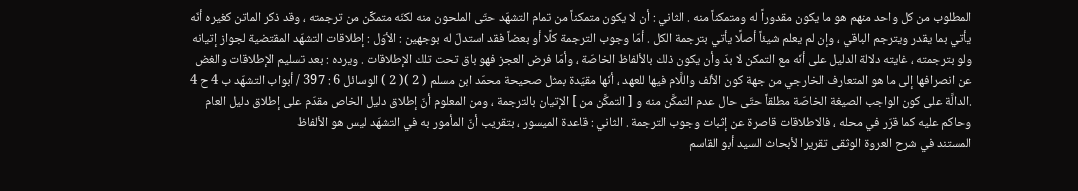المطلوب من كل واحد منهم هو ما يكون مقدوراً له ومتمكناً منه . الثاني : أن لا يكون متمكناً من تمام التشهّد حتّى الملحون منه لكنّه متمكِّن من ترجمته ، وقد ذكر الماتن كغيره أنّه يأتي بما يقدر ويترجم الباقي ، وإن لم يعلم شيئاً أصلًا يأتي بترجمة الكل . أمّا وجوب الترجمة كلًا أو بعضاً فقد استدلّ له بوجهين : الأوّل : إطلاقات التشهّد المقتضية لجواز إتيانه ولو بترجمته ، غايته دلالة الدليل على أنّه مع التمكن لا بدّ وأن يكون ذلك بالألفاظ الخاصّة ، وأمّا فرض العجز فهو باق تحت تلك الإطلاقات . ويرده : بعد تسليم الإطلاقات والغض عن انصرافها إلى ما هو المتعارف الخارجي من جهة كون الألف واللَّام فيها للعهد ، أنّها مقيّدة بمثل صحيحة محمّد ابن مسلم ( 2 )( 2 ) الوسائل 6 : 397 / أبواب التشهّد ب 4 ح 4 .الدالَّة على كون الواجب الصيغة الخاصّة مطلقاً حتّى حال عدم التمكَّن منه و [ التمكَّن من ] الإتيان بالترجمة ، ومن المعلوم أنّ إطلاق دليل الخاص مقدّم على إطلاق دليل العام وحاكم عليه كما قرّر في محله ، فالاطلاقات قاصرة عن إثبات وجوب الترجمة . الثاني : قاعدة الميسور ، بتقريب أنّ المأمور به في التشهّد ليس هو الألفاظ
المستند في شرح العروة الوثقى تقريرا لأبحاث السيد أبو القاسم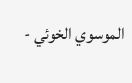الموسوي الخوئي -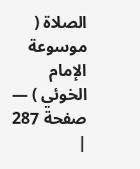الصلاة ( موسوعة الإمام الخوئي ) — صفحة 287 |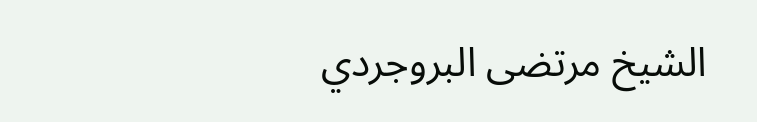الشيخ مرتضى البروجردي